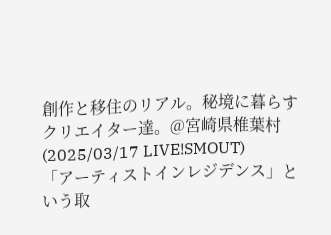創作と移住のリアル。秘境に暮らすクリエイター達。@宮崎県椎葉村(2025/03/17 LIVE!SMOUT)
「アーティストインレジデンス」という取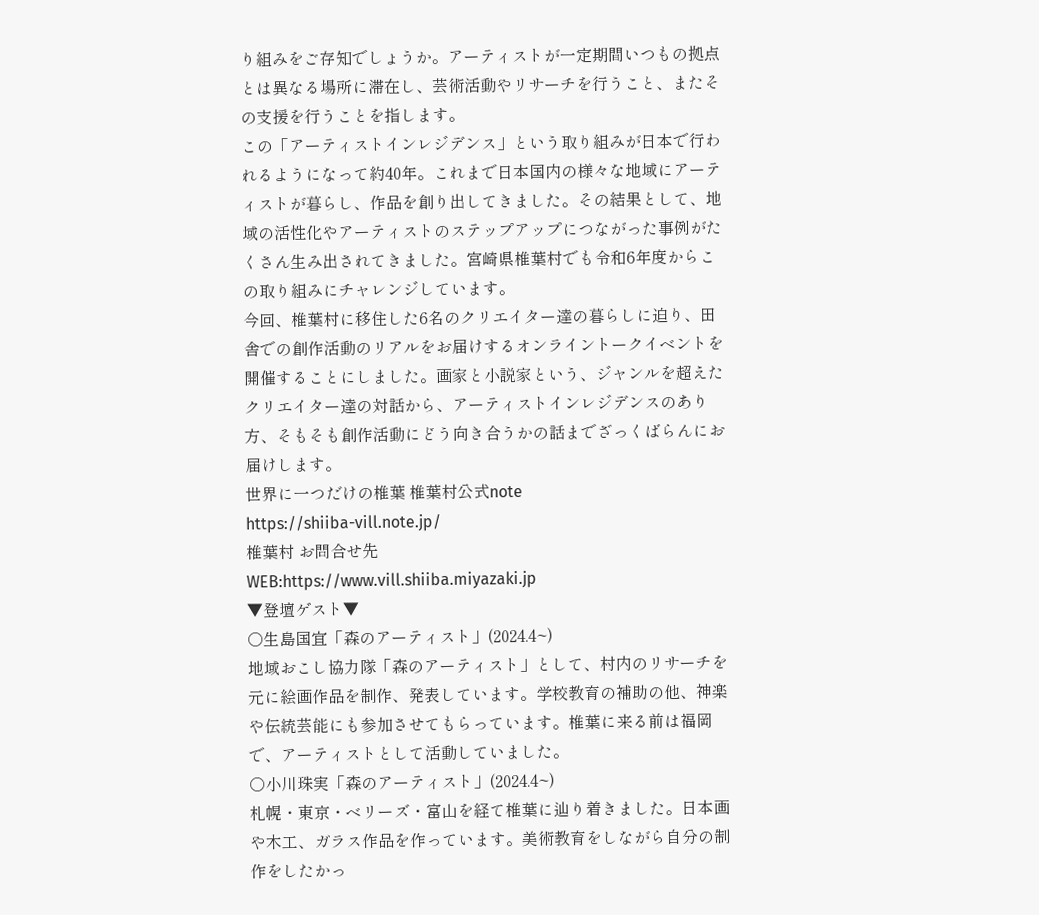り組みをご存知でしょうか。アーティストが一定期間いつもの拠点とは異なる場所に滞在し、芸術活動やリサーチを行うこと、またその支援を行うことを指します。
この「アーティストインレジデンス」という取り組みが日本で行われるようになって約40年。これまで日本国内の様々な地域にアーティストが暮らし、作品を創り出してきました。その結果として、地域の活性化やアーティストのステップアップにつながった事例がたくさん生み出されてきました。宮崎県椎葉村でも令和6年度からこの取り組みにチャレンジしています。
今回、椎葉村に移住した6名のクリエイター達の暮らしに迫り、田舎での創作活動のリアルをお届けするオンライントークイベントを開催することにしました。画家と小説家という、ジャンルを超えたクリエイター達の対話から、アーティストインレジデンスのあり方、そもそも創作活動にどう向き合うかの話までざっくばらんにお届けします。
世界に一つだけの椎葉 椎葉村公式note
https://shiiba-vill.note.jp/
椎葉村 お問合せ先
WEB:https://www.vill.shiiba.miyazaki.jp
▼登壇ゲスト▼
○生島国宜「森のアーティスト」(2024.4~)
地域おこし協力隊「森のアーティスト」として、村内のリサーチを元に絵画作品を制作、発表しています。学校教育の補助の他、神楽や伝統芸能にも参加させてもらっています。椎葉に来る前は福岡で、アーティストとして活動していました。
○小川珠実「森のアーティスト」(2024.4~)
札幌・東京・ベリーズ・富山を経て椎葉に辿り着きました。日本画や木工、ガラス作品を作っています。美術教育をしながら自分の制作をしたかっ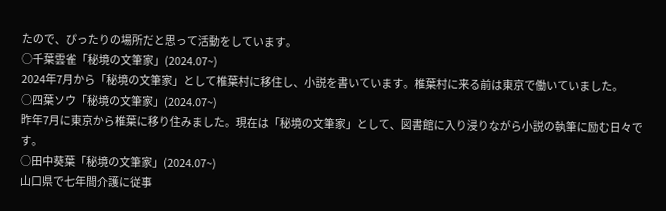たので、ぴったりの場所だと思って活動をしています。
○千葉雲雀「秘境の文筆家」(2024.07~)
2024年7月から「秘境の文筆家」として椎葉村に移住し、小説を書いています。椎葉村に来る前は東京で働いていました。
○四葉ソウ「秘境の文筆家」(2024.07~)
昨年7月に東京から椎葉に移り住みました。現在は「秘境の文筆家」として、図書館に入り浸りながら小説の執筆に励む日々です。
○田中葵葉「秘境の文筆家」(2024.07~)
山口県で七年間介護に従事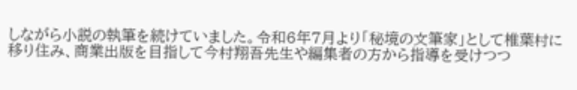しながら小説の執筆を続けていました。令和6年7月より「秘境の文筆家」として椎葉村に移り住み、商業出版を目指して今村翔吾先生や編集者の方から指導を受けつつ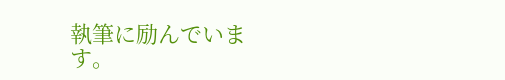執筆に励んでいます。